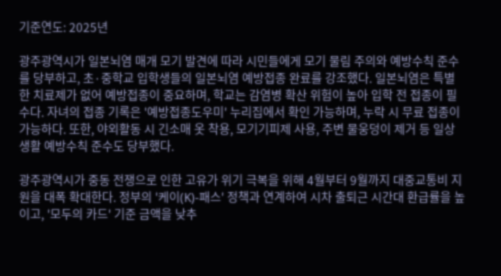기준연도: 2025년

광주광역시가 일본뇌염 매개 모기 발견에 따라 시민들에게 모기 물림 주의와 예방수칙 준수를 당부하고, 초·중학교 입학생들의 일본뇌염 예방접종 완료를 강조했다. 일본뇌염은 특별한 치료제가 없어 예방접종이 중요하며, 학교는 감염병 확산 위험이 높아 입학 전 접종이 필수다. 자녀의 접종 기록은 '예방접종도우미' 누리집에서 확인 가능하며, 누락 시 무료 접종이 가능하다. 또한, 야외활동 시 긴소매 옷 착용, 모기기피제 사용, 주변 물웅덩이 제거 등 일상생활 예방수칙 준수도 당부했다.

광주광역시가 중동 전쟁으로 인한 고유가 위기 극복을 위해 4월부터 9월까지 대중교통비 지원을 대폭 확대한다. 정부의 '케이(K)-패스' 정책과 연계하여 시차 출퇴근 시간대 환급률을 높이고, '모두의 카드' 기준 금액을 낮추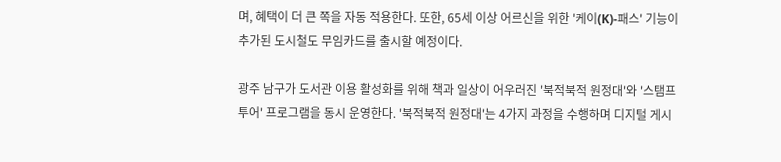며, 혜택이 더 큰 쪽을 자동 적용한다. 또한, 65세 이상 어르신을 위한 '케이(K)-패스' 기능이 추가된 도시철도 무임카드를 출시할 예정이다.

광주 남구가 도서관 이용 활성화를 위해 책과 일상이 어우러진 '북적북적 원정대'와 '스탬프 투어' 프로그램을 동시 운영한다. '북적북적 원정대'는 4가지 과정을 수행하며 디지털 게시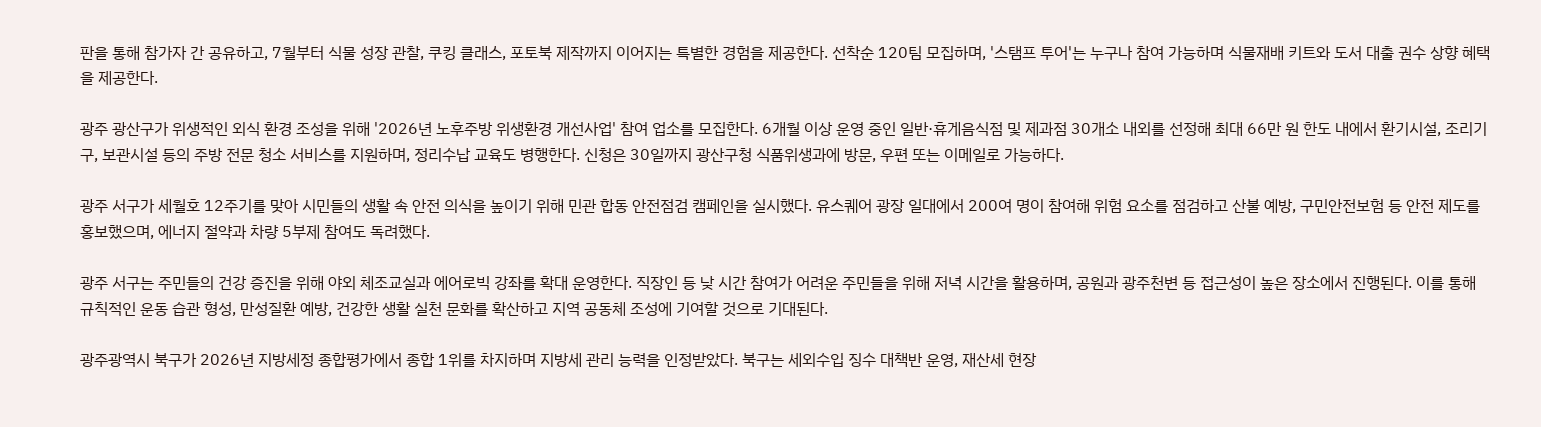판을 통해 참가자 간 공유하고, 7월부터 식물 성장 관찰, 쿠킹 클래스, 포토북 제작까지 이어지는 특별한 경험을 제공한다. 선착순 120팀 모집하며, '스탬프 투어'는 누구나 참여 가능하며 식물재배 키트와 도서 대출 권수 상향 혜택을 제공한다.

광주 광산구가 위생적인 외식 환경 조성을 위해 '2026년 노후주방 위생환경 개선사업' 참여 업소를 모집한다. 6개월 이상 운영 중인 일반·휴게음식점 및 제과점 30개소 내외를 선정해 최대 66만 원 한도 내에서 환기시설, 조리기구, 보관시설 등의 주방 전문 청소 서비스를 지원하며, 정리수납 교육도 병행한다. 신청은 30일까지 광산구청 식품위생과에 방문, 우편 또는 이메일로 가능하다.

광주 서구가 세월호 12주기를 맞아 시민들의 생활 속 안전 의식을 높이기 위해 민관 합동 안전점검 캠페인을 실시했다. 유스퀘어 광장 일대에서 200여 명이 참여해 위험 요소를 점검하고 산불 예방, 구민안전보험 등 안전 제도를 홍보했으며, 에너지 절약과 차량 5부제 참여도 독려했다.

광주 서구는 주민들의 건강 증진을 위해 야외 체조교실과 에어로빅 강좌를 확대 운영한다. 직장인 등 낮 시간 참여가 어려운 주민들을 위해 저녁 시간을 활용하며, 공원과 광주천변 등 접근성이 높은 장소에서 진행된다. 이를 통해 규칙적인 운동 습관 형성, 만성질환 예방, 건강한 생활 실천 문화를 확산하고 지역 공동체 조성에 기여할 것으로 기대된다.

광주광역시 북구가 2026년 지방세정 종합평가에서 종합 1위를 차지하며 지방세 관리 능력을 인정받았다. 북구는 세외수입 징수 대책반 운영, 재산세 현장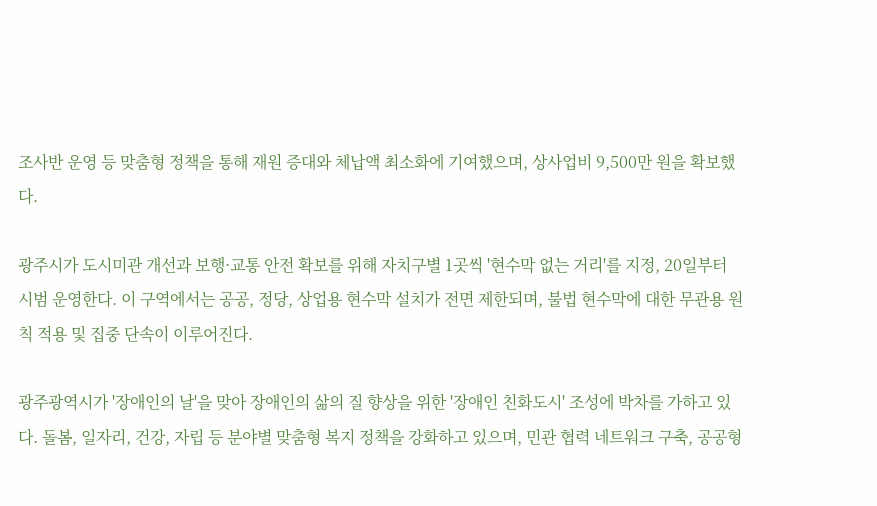조사반 운영 등 맞춤형 정책을 통해 재원 증대와 체납액 최소화에 기여했으며, 상사업비 9,500만 원을 확보했다.

광주시가 도시미관 개선과 보행·교통 안전 확보를 위해 자치구별 1곳씩 '현수막 없는 거리'를 지정, 20일부터 시범 운영한다. 이 구역에서는 공공, 정당, 상업용 현수막 설치가 전면 제한되며, 불법 현수막에 대한 무관용 원칙 적용 및 집중 단속이 이루어진다.

광주광역시가 '장애인의 날'을 맞아 장애인의 삶의 질 향상을 위한 '장애인 친화도시' 조성에 박차를 가하고 있다. 돌봄, 일자리, 건강, 자립 등 분야별 맞춤형 복지 정책을 강화하고 있으며, 민관 협력 네트워크 구축, 공공형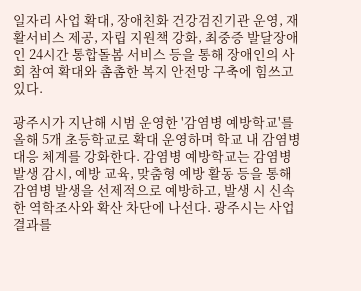일자리 사업 확대, 장애친화 건강검진기관 운영, 재활서비스 제공, 자립 지원책 강화, 최중증 발달장애인 24시간 통합돌봄 서비스 등을 통해 장애인의 사회 참여 확대와 촘촘한 복지 안전망 구축에 힘쓰고 있다.

광주시가 지난해 시범 운영한 '감염병 예방학교'를 올해 5개 초등학교로 확대 운영하며 학교 내 감염병 대응 체계를 강화한다. 감염병 예방학교는 감염병 발생 감시, 예방 교육, 맞춤형 예방 활동 등을 통해 감염병 발생을 선제적으로 예방하고, 발생 시 신속한 역학조사와 확산 차단에 나선다. 광주시는 사업 결과를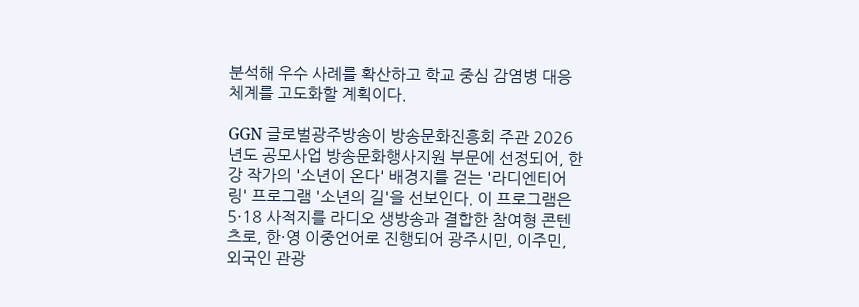분석해 우수 사례를 확산하고 학교 중심 감염병 대응 체계를 고도화할 계획이다.

GGN 글로벌광주방송이 방송문화진흥회 주관 2026년도 공모사업 방송문화행사지원 부문에 선정되어, 한강 작가의 '소년이 온다' 배경지를 걷는 '라디엔티어링' 프로그램 '소년의 길'을 선보인다. 이 프로그램은 5·18 사적지를 라디오 생방송과 결합한 참여형 콘텐츠로, 한·영 이중언어로 진행되어 광주시민, 이주민, 외국인 관광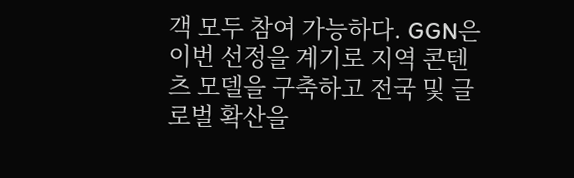객 모두 참여 가능하다. GGN은 이번 선정을 계기로 지역 콘텐츠 모델을 구축하고 전국 및 글로벌 확산을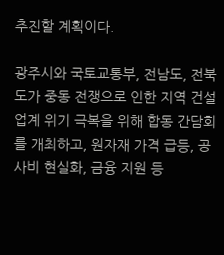추진할 계획이다.

광주시와 국토교통부, 전남도, 전북도가 중동 전쟁으로 인한 지역 건설업계 위기 극복을 위해 합동 간담회를 개최하고, 원자재 가격 급등, 공사비 현실화, 금융 지원 등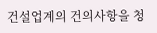건설업계의 건의사항을 청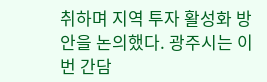취하며 지역 투자 활성화 방안을 논의했다. 광주시는 이번 간담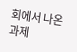회에서 나온 과제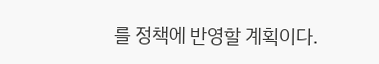를 정책에 반영할 계획이다.